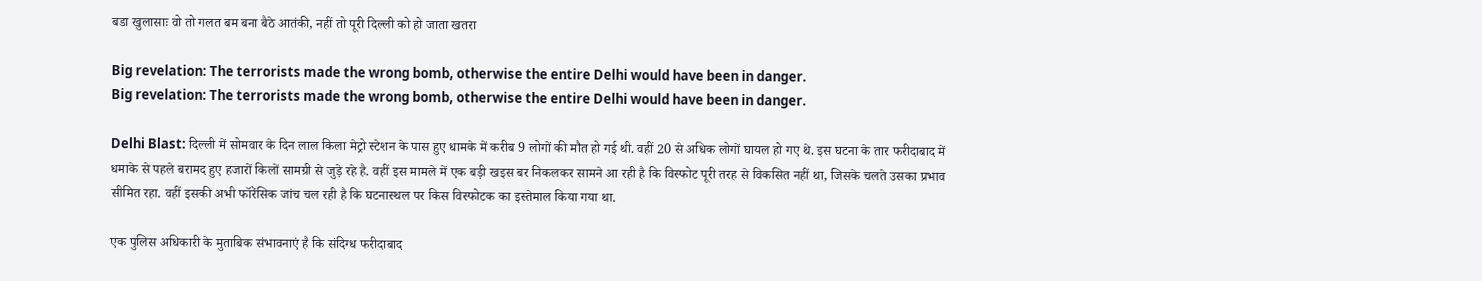बडा खुलासाः वो तो गलत बम बना बैठे आतंकी, नहीं तो पूरी दिल्ली को हो जाता खतरा

Big revelation: The terrorists made the wrong bomb, otherwise the entire Delhi would have been in danger.
Big revelation: The terrorists made the wrong bomb, otherwise the entire Delhi would have been in danger.

Delhi Blast: दिल्ली में सोमवार के दिन लाल किला मेट्रो स्टेशन के पास हुए धामके में करीब 9 लोगों की मौत हो गई थी. वहीं 20 से अधिक लोगों घायल हो गए थे. इस घटना के तार फरीदाबाद में धमाके से पहले बरामद हुए हजारों किलों सामग्री से जुड़े रहे है. वहीं इस मामले में एक बड़ी खइस बर निकलकर सामने आ रही है कि विस्फोट पूरी तरह से विकसित नहीं था, जिसके चलते उसका प्रभाव सीमित रहा. वहीं इसकी अभी फॉरेंसिक जांच चल रही है कि घटनास्थल पर किस विस्फोटक का इस्तेमाल किया गया था.

एक पुलिस अधिकारी के मुताबिक संभावनाएं है कि संदिग्ध फरीदाबाद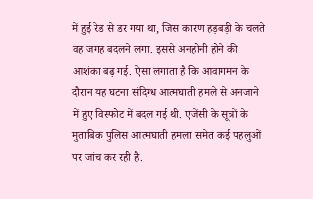में हुई रेड से डर गया था, जिस कारण हड़बड़ी के चलते वह जगह बदलने लगा. इससे अनहोनी होने की आशंका बढ़ गई. ऐसा लगाता है कि आवागमन के दौरान यह घटना संदिग्ध आत्मघाती हमले से अनजाने में हुए विस्फोट में बदल गई थी. एजेंसी के सूत्रों के मुताबिक पुलिस आत्मघाती हमला समेत कई पहलुओं पर जांच कर रही है.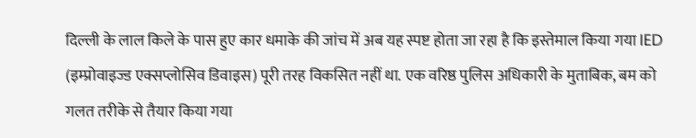दिल्ली के लाल किले के पास हुए कार धमाके की जांच में अब यह स्पष्ट होता जा रहा है कि इस्तेमाल किया गया IED (इम्प्रोवाइज्ड एक्सप्लोसिव डिवाइस) पूरी तरह विकसित नहीं था. एक वरिष्ठ पुलिस अधिकारी के मुताबिक, बम को गलत तरीके से तैयार किया गया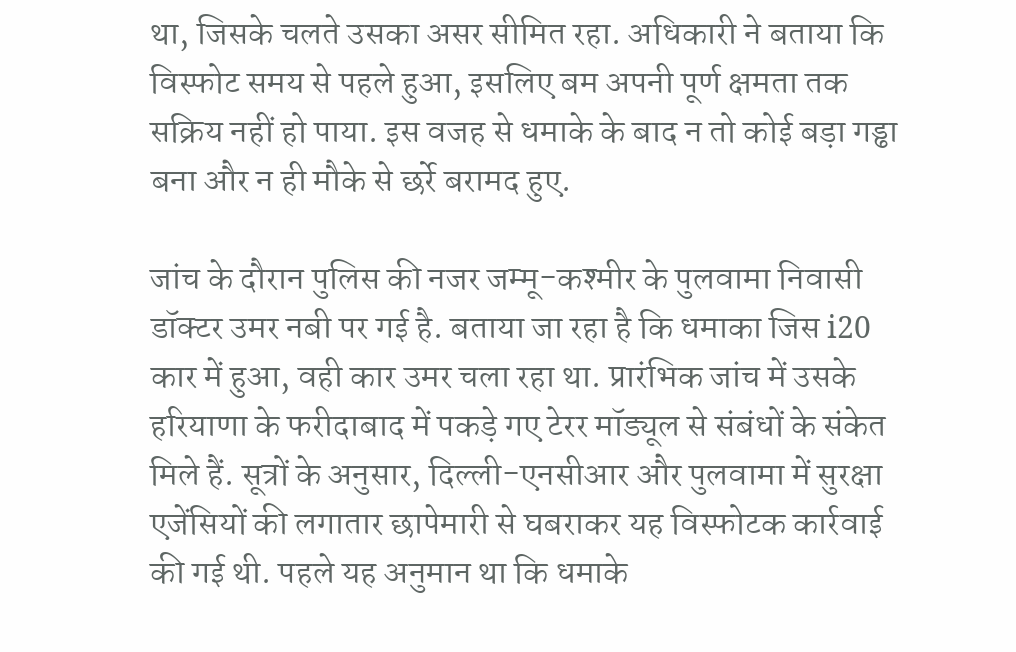था, जिसके चलते उसका असर सीमित रहा. अधिकारी ने बताया कि विस्फोट समय से पहले हुआ, इसलिए बम अपनी पूर्ण क्षमता तक सक्रिय नहीं हो पाया. इस वजह से धमाके के बाद न तो कोई बड़ा गड्ढा बना और न ही मौके से छर्रे बरामद हुए.

जांच के दौरान पुलिस की नजर जम्मू-कश्मीर के पुलवामा निवासी डॉक्टर उमर नबी पर गई है. बताया जा रहा है कि धमाका जिस i20 कार में हुआ, वही कार उमर चला रहा था. प्रारंभिक जांच में उसके हरियाणा के फरीदाबाद में पकड़े गए टेरर मॉड्यूल से संबंधों के संकेत मिले हैं. सूत्रों के अनुसार, दिल्ली-एनसीआर और पुलवामा में सुरक्षा एजेंसियों की लगातार छापेमारी से घबराकर यह विस्फोटक कार्रवाई की गई थी. पहले यह अनुमान था कि धमाके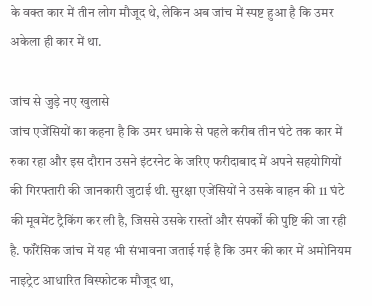के वक्त कार में तीन लोग मौजूद थे, लेकिन अब जांच में स्पष्ट हुआ है कि उमर अकेला ही कार में था.

जांच से जुड़े नए खुलासे
जांच एजेंसियों का कहना है कि उमर धमाके से पहले करीब तीन घंटे तक कार में रुका रहा और इस दौरान उसने इंटरनेट के जरिए फरीदाबाद में अपने सहयोगियों की गिरफ्तारी की जानकारी जुटाई थी. सुरक्षा एजेंसियों ने उसके वाहन की 11 घंटे की मूवमेंट ट्रैकिंग कर ली है, जिससे उसके रास्तों और संपर्कों की पुष्टि की जा रही है. फॉरेंसिक जांच में यह भी संभावना जताई गई है कि उमर की कार में अमोनियम नाइट्रेट आधारित विस्फोटक मौजूद था,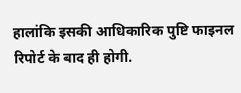हालांकि इसकी आधिकारिक पुष्टि फाइनल रिपोर्ट के बाद ही होगी.